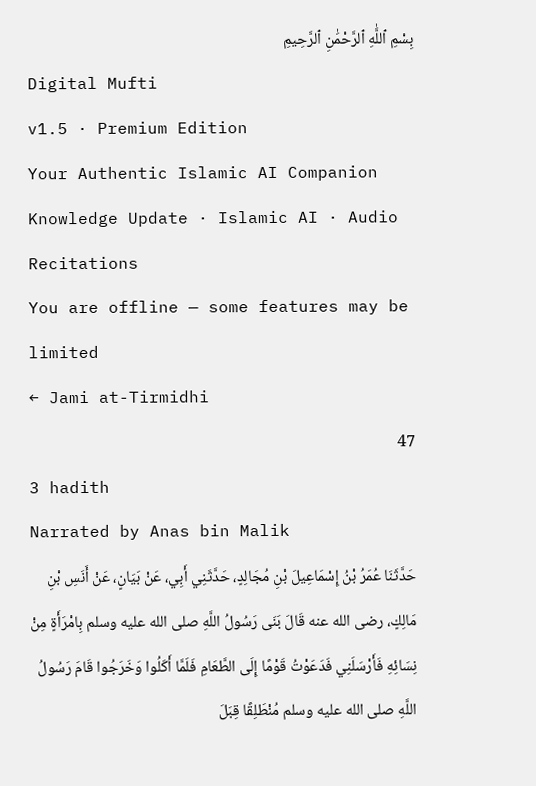بِسْمِ ٱللَّٰهِ ٱلرَّحْمَٰنِ ٱلرَّحِيمِ
Digital Mufti
v1.5 · Premium Edition
Your Authentic Islamic AI Companion
Knowledge Update · Islamic AI · Audio Recitations
You are offline — some features may be limited
← Jami at-Tirmidhi
47
3 hadith
Narrated by Anas bin Malik
حَدَّثَنَا عُمَرُ بْنُ إِسْمَاعِيلَ بْنِ مُجَالِدٍ، حَدَّثَنِي أَبِي، عَنْ بَيَانٍ، عَنْ أَنَسِ بْنِ مَالِكٍ، رضى الله عنه قَالَ بَنَى رَسُولُ اللَّهِ صلى الله عليه وسلم بِامْرَأَةٍ مِنْ نِسَائِهِ فَأَرْسَلَنِي فَدَعَوْتُ قَوْمًا إِلَى الطَّعَامِ فَلَمَّا أَكَلُوا وَخَرَجُوا قَامَ رَسُولُ اللَّهِ صلى الله عليه وسلم مُنْطَلِقًا قِبَلَ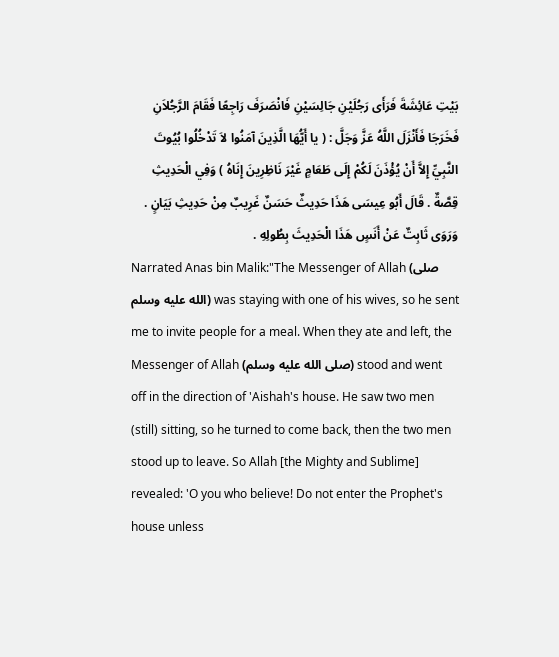بَيْتِ عَائِشَةَ فَرَأَى رَجُلَيْنِ جَالِسَيْنِ فَانْصَرَفَ رَاجِعًا فَقَامَ الرَّجُلاَنِ فَخَرَجَا فَأَنْزَلَ اللَّهُ عَزَّ وَجَلَّ : ( يا أَيُّهَا الَّذِينَ آمَنُوا لاَ تَدْخُلُوا بُيُوتَ النَّبِيِّ إِلاَّ أَنْ يُؤْذَنَ لَكُمْ إِلَى طَعَامٍ غَيْرَ نَاظِرِينَ إِنَاهُ ) وَفِي الْحَدِيثِ قِصَّةٌ . قَالَ أَبُو عِيسَى هَذَا حَدِيثٌ حَسَنٌ غَرِيبٌ مِنْ حَدِيثِ بَيَانٍ . وَرَوَى ثَابِتٌ عَنْ أَنَسٍ هَذَا الْحَدِيثَ بِطُولِهِ .
Narrated Anas bin Malik:"The Messenger of Allah (صلى الله عليه وسلم) was staying with one of his wives, so he sent me to invite people for a meal. When they ate and left, the Messenger of Allah (صلى الله عليه وسلم) stood and went off in the direction of 'Aishah's house. He saw two men (still) sitting, so he turned to come back, then the two men stood up to leave. So Allah [the Mighty and Sublime] revealed: 'O you who believe! Do not enter the Prophet's house unless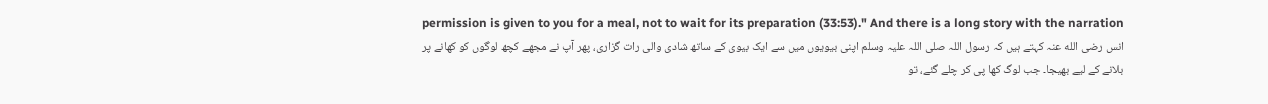permission is given to you for a meal, not to wait for its preparation (33:53)." And there is a long story with the narration
انس رضی الله عنہ کہتے ہیں کہ رسول اللہ صلی اللہ علیہ وسلم اپنی بیویوں میں سے ایک بیوی کے ساتھ شادی والی رات گزاری، پھر آپ نے مجھے کچھ لوگوں کو کھانے پر بلانے کے لیے بھیجا۔ جب لوگ کھا پی کر چلے گئے، تو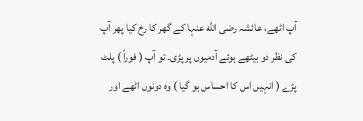آپ اٹھے، عائشہ رضی الله عنہا کے گھر کا رخ کیا پھر آپ کی نظر دو بیٹھے ہوئے آدمیوں پر پڑی۔ تو آپ ( فوراً ) پلٹ پڑے ( انہیں اس کا احساس ہو گیا ) وہ دونوں اٹھے اور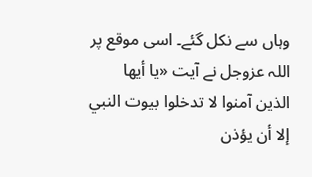وہاں سے نکل گئے۔ اسی موقع پر اللہ عزوجل نے آیت «يا أيها الذين آمنوا لا تدخلوا بيوت النبي إلا أن يؤذن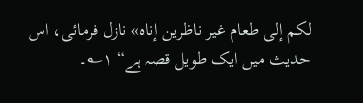لكم إلى طعام غير ناظرين إناه» نازل فرمائی، اس حدیث میں ایک طویل قصہ ہے“ ۱؎۔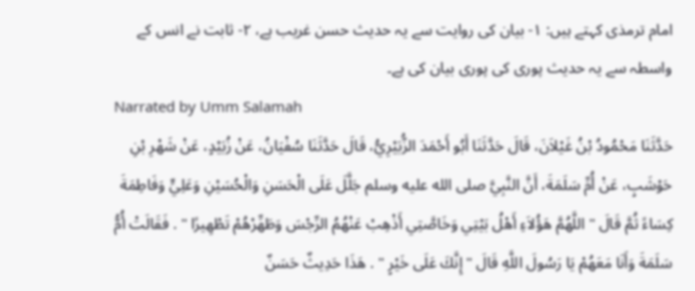امام ترمذی کہتے ہیں: ۱- بیان کی روایت سے یہ حدیث حسن غریب ہے، ۲- ثابت نے انس کے واسطہ سے یہ حدیث پوری کی پوری بیان کی ہے۔
Narrated by Umm Salamah
حَدَّثَنَا مَحْمُودُ بْنُ غَيْلاَنَ، قَالَ حَدَّثَنَا أَبُو أَحْمَدَ الزُّبَيْرِيُّ، قَالَ حَدَّثَنَا سُفْيَانُ، عَنْ زُبَيْدٍ، عَنْ شَهْرِ بْنِ حَوْشَبٍ، عَنْ أُمِّ سَلَمَةَ، أَنَّ النَّبِيَّ صلى الله عليه وسلم جَلَّلَ عَلَى الْحَسَنِ وَالْحُسَيْنِ وَعَلِيٍّ وَفَاطِمَةَ كِسَاءً ثُمَّ قَالَ " اللَّهُمَّ هَؤُلاَءِ أَهْلُ بَيْتِي وَخَاصَّتِي أَذْهِبْ عَنْهُمُ الرِّجْسَ وَطَهِّرْهُمْ تَطْهِيرًا " . فَقَالَتْ أُمُّ سَلَمَةَ وَأَنَا مَعَهُمْ يَا رَسُولَ اللَّهِ قَالَ " إِنَّكَ عَلَى خَيْرٍ " . هَذَا حَدِيثٌ حَسَنٌ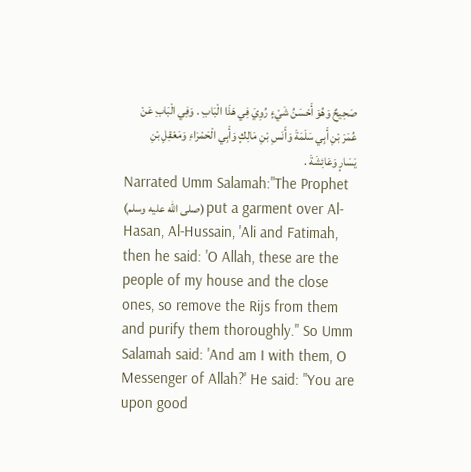صَحِيحٌ وَهُوَ أَحْسَنُ شَيْءٍ رُوِيَ فِي هَذَا الْبَابِ . وَفِي الْبَابِ عَنْ عُمَرَ بْنِ أَبِي سَلَمَةَ وَأَنَسِ بْنِ مَالِكٍ وَأَبِي الْحَمْرَاءِ وَمَعْقِلِ بْنِ يَسَارٍ وَعَائِشَةَ .
Narrated Umm Salamah:"The Prophet (صلى الله عليه وسلم) put a garment over Al-Hasan, Al-Hussain, 'Ali and Fatimah, then he said: 'O Allah, these are the people of my house and the close ones, so remove the Rijs from them and purify them thoroughly." So Umm Salamah said: 'And am I with them, O Messenger of Allah?' He said: "You are upon good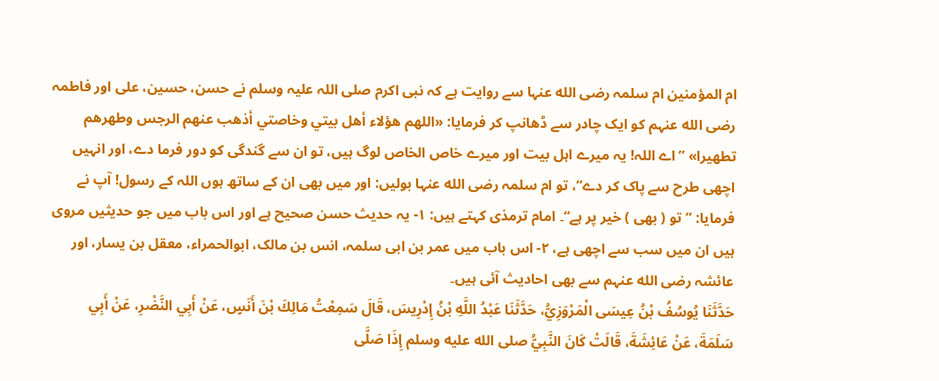ام المؤمنین ام سلمہ رضی الله عنہا سے روایت ہے کہ نبی اکرم صلی اللہ علیہ وسلم نے حسن، حسین، علی اور فاطمہ رضی الله عنہم کو ایک چادر سے ڈھانپ کر فرمایا: «اللهم هؤلاء أهل بيتي وخاصتي أذهب عنهم الرجس وطهرهم تطهيرا» ”اے اللہ! یہ میرے اہل بیت اور میرے خاص الخاص لوگ ہیں، تو ان سے گندگی کو دور فرما دے، اور انہیں اچھی طرح سے پاک کر دے“، تو ام سلمہ رضی الله عنہا بولیں: اور میں بھی ان کے ساتھ ہوں اللہ کے رسول! آپ نے فرمایا: ”تو ( بھی ) خیر پر ہے“۔ امام ترمذی کہتے ہیں: ۱- یہ حدیث حسن صحیح ہے اور اس باب میں جو حدیثیں مروی ہیں ان میں سب سے اچھی ہے، ۲- اس باب میں عمر بن ابی سلمہ، انس بن مالک، ابوالحمراء، معقل بن یسار، اور عائشہ رضی الله عنہم سے بھی احادیث آئی ہیں۔
حَدَّثَنَا يُوسُفُ بْنُ عِيسَى الْمَرْوَزِيُّ، حَدَّثَنَا عَبْدُ اللَّهِ بْنُ إِدْرِيسَ، قَالَ سَمِعْتُ مَالِكَ بْنَ أَنَسٍ، عَنْ أَبِي النَّضْرِ، عَنْ أَبِي سَلَمَةَ، عَنْ عَائِشَةَ، قَالَتْ كَانَ النَّبِيُّ صلى الله عليه وسلم إِذَا صَلَّى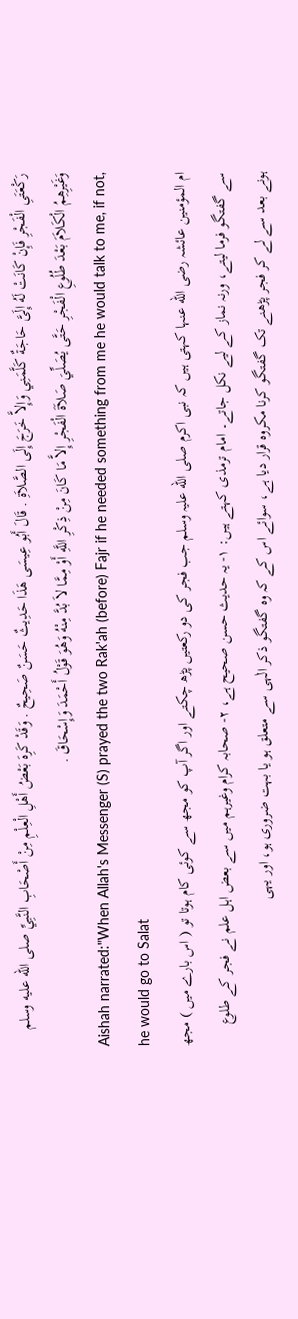رَكْعَتَىِ الْفَجْرِ فَإِنْ كَانَتْ لَهُ إِلَىَّ حَاجَةٌ كَلَّمَنِي وَإِلاَّ خَرَجَ إِلَى الصَّلاَةِ . قَالَ أَبُو عِيسَى هَذَا حَدِيثٌ حَسَنٌ صَحِيحٌ . وَقَدْ كَرِهَ بَعْضُ أَهْلِ الْعِلْمِ مِنْ أَصْحَابِ النَّبِيِّ صلى الله عليه وسلم وَغَيْرِهِمُ الْكَلاَمَ بَعْدَ طُلُوعِ الْفَجْرِ حَتَّى يُصَلِّيَ صَلاَةَ الْفَجْرِ إِلاَّ مَا كَانَ مِنْ ذِكْرِ اللَّهِ أَوْ مِمَّا لاَ بُدَّ مِنْهُ وَهُوَ قَوْلُ أَحْمَدَ وَإِسْحَاقَ .
Aishah narrated:"When Allah's Messenger (S) prayed the two Rak'ah (before) Fajr if he needed something from me he would talk to me, if not, he would go to Salat
ام المؤمنین عائشہ رضی الله عنہا کہتی ہیں کہ نبی اکرم صلی الله علیہ وسلم جب فجر کی دو رکعتیں پڑھ چکتے اور اگر آپ کو مجھ سے کوئی کام ہوتا تو ( اس بارے میں ) مجھ سے گفتگو فرما لیتے، ورنہ نماز کے لیے نکل جاتے۔ امام ترمذی کہتے ہیں: ۱- یہ حدیث حسن صحیح ہے، ۲- صحابہ کرام وغیرہم میں سے بعض اہل علم نے فجر کے طلوع ہونے بعد سے لے کر فجر پڑھنے تک گفتگو کرنا مکروہ قرار دیا ہے، سوائے اس کے کہ وہ گفتگو ذکر الٰہی سے متعلق ہو یا بہت ضروری ہو، اور یہی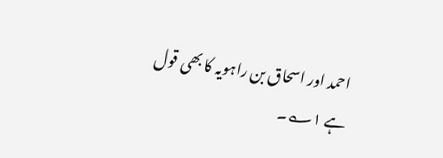احمد اور اسحاق بن راہویہ کا بھی قول ہے ۱؎۔